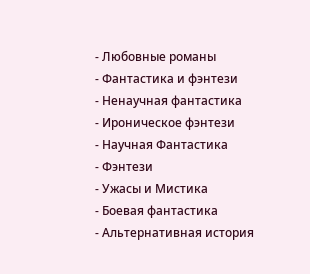- Любовные романы
- Фантастика и фэнтези
- Ненаучная фантастика
- Ироническое фэнтези
- Научная Фантастика
- Фэнтези
- Ужасы и Мистика
- Боевая фантастика
- Альтернативная история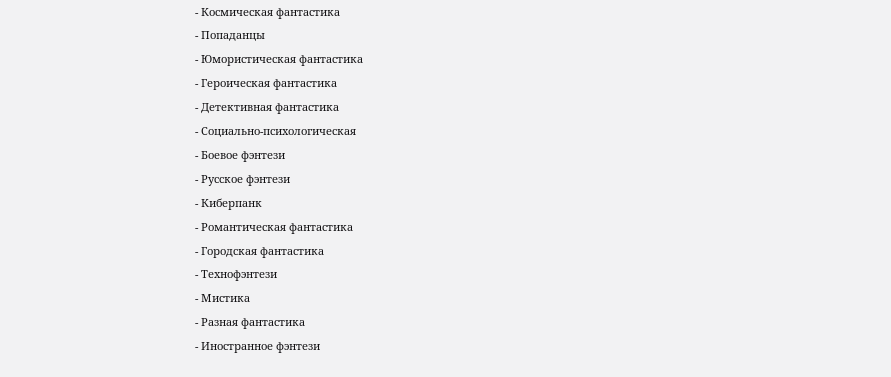- Космическая фантастика
- Попаданцы
- Юмористическая фантастика
- Героическая фантастика
- Детективная фантастика
- Социально-психологическая
- Боевое фэнтези
- Русское фэнтези
- Киберпанк
- Романтическая фантастика
- Городская фантастика
- Технофэнтези
- Мистика
- Разная фантастика
- Иностранное фэнтези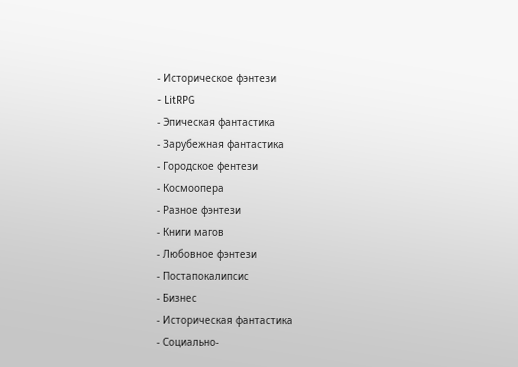- Историческое фэнтези
- LitRPG
- Эпическая фантастика
- Зарубежная фантастика
- Городское фентези
- Космоопера
- Разное фэнтези
- Книги магов
- Любовное фэнтези
- Постапокалипсис
- Бизнес
- Историческая фантастика
- Социально-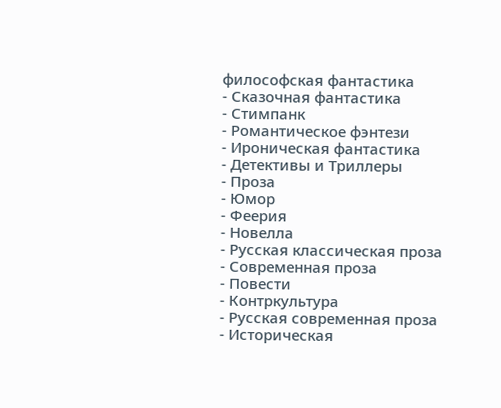философская фантастика
- Сказочная фантастика
- Стимпанк
- Романтическое фэнтези
- Ироническая фантастика
- Детективы и Триллеры
- Проза
- Юмор
- Феерия
- Новелла
- Русская классическая проза
- Современная проза
- Повести
- Контркультура
- Русская современная проза
- Историческая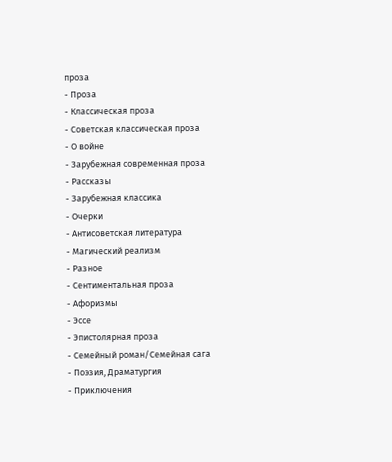проза
- Проза
- Классическая проза
- Советская классическая проза
- О войне
- Зарубежная современная проза
- Рассказы
- Зарубежная классика
- Очерки
- Антисоветская литература
- Магический реализм
- Разное
- Сентиментальная проза
- Афоризмы
- Эссе
- Эпистолярная проза
- Семейный роман/Семейная сага
- Поэзия, Драматургия
- Приключения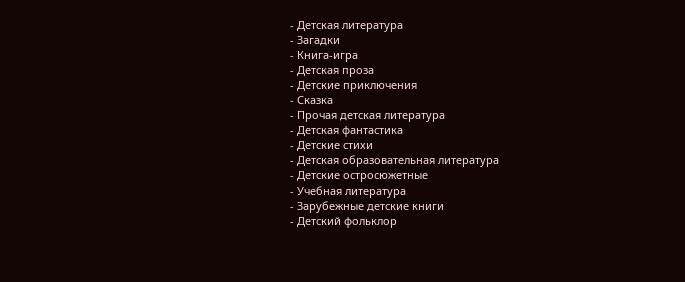- Детская литература
- Загадки
- Книга-игра
- Детская проза
- Детские приключения
- Сказка
- Прочая детская литература
- Детская фантастика
- Детские стихи
- Детская образовательная литература
- Детские остросюжетные
- Учебная литература
- Зарубежные детские книги
- Детский фольклор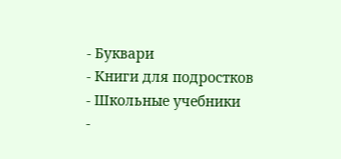- Буквари
- Книги для подростков
- Школьные учебники
-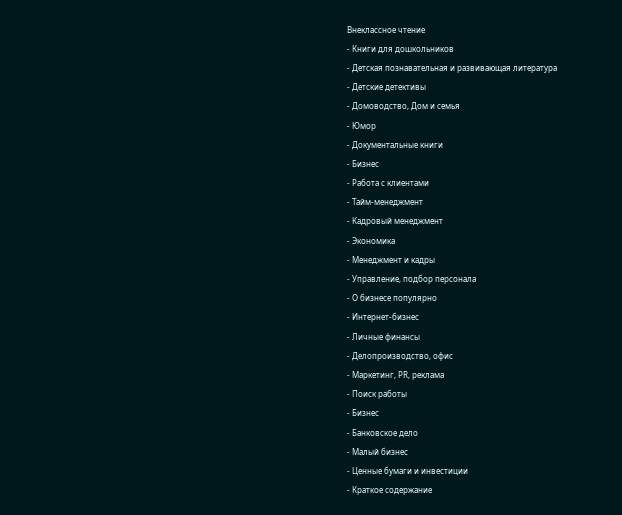Внеклассное чтение
- Книги для дошкольников
- Детская познавательная и развивающая литература
- Детские детективы
- Домоводство, Дом и семья
- Юмор
- Документальные книги
- Бизнес
- Работа с клиентами
- Тайм-менеджмент
- Кадровый менеджмент
- Экономика
- Менеджмент и кадры
- Управление, подбор персонала
- О бизнесе популярно
- Интернет-бизнес
- Личные финансы
- Делопроизводство, офис
- Маркетинг, PR, реклама
- Поиск работы
- Бизнес
- Банковское дело
- Малый бизнес
- Ценные бумаги и инвестиции
- Краткое содержание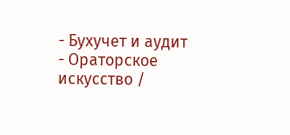- Бухучет и аудит
- Ораторское искусство /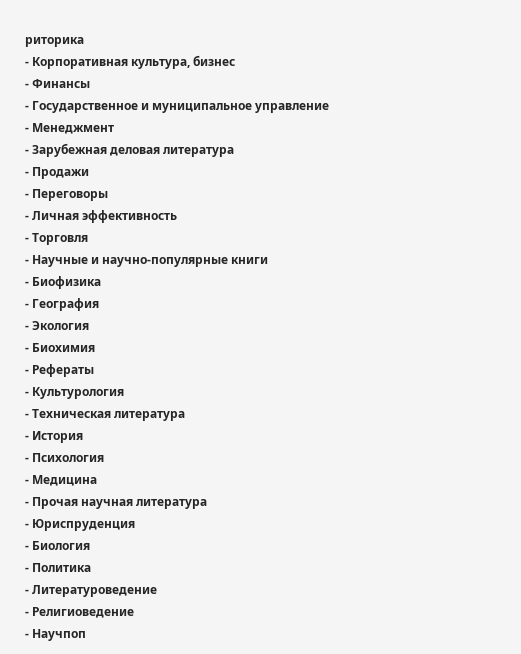риторика
- Корпоративная культура, бизнес
- Финансы
- Государственное и муниципальное управление
- Менеджмент
- Зарубежная деловая литература
- Продажи
- Переговоры
- Личная эффективность
- Торговля
- Научные и научно-популярные книги
- Биофизика
- География
- Экология
- Биохимия
- Рефераты
- Культурология
- Техническая литература
- История
- Психология
- Медицина
- Прочая научная литература
- Юриспруденция
- Биология
- Политика
- Литературоведение
- Религиоведение
- Научпоп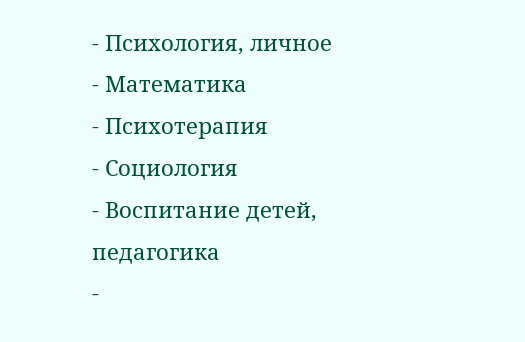- Психология, личное
- Математика
- Психотерапия
- Социология
- Воспитание детей, педагогика
-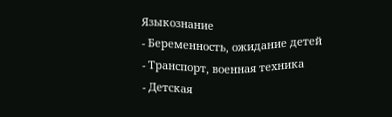Языкознание
- Беременность, ожидание детей
- Транспорт, военная техника
- Детская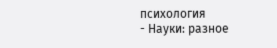психология
- Науки: разное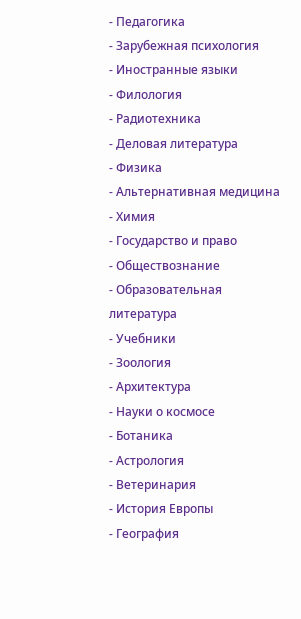- Педагогика
- Зарубежная психология
- Иностранные языки
- Филология
- Радиотехника
- Деловая литература
- Физика
- Альтернативная медицина
- Химия
- Государство и право
- Обществознание
- Образовательная литература
- Учебники
- Зоология
- Архитектура
- Науки о космосе
- Ботаника
- Астрология
- Ветеринария
- История Европы
- География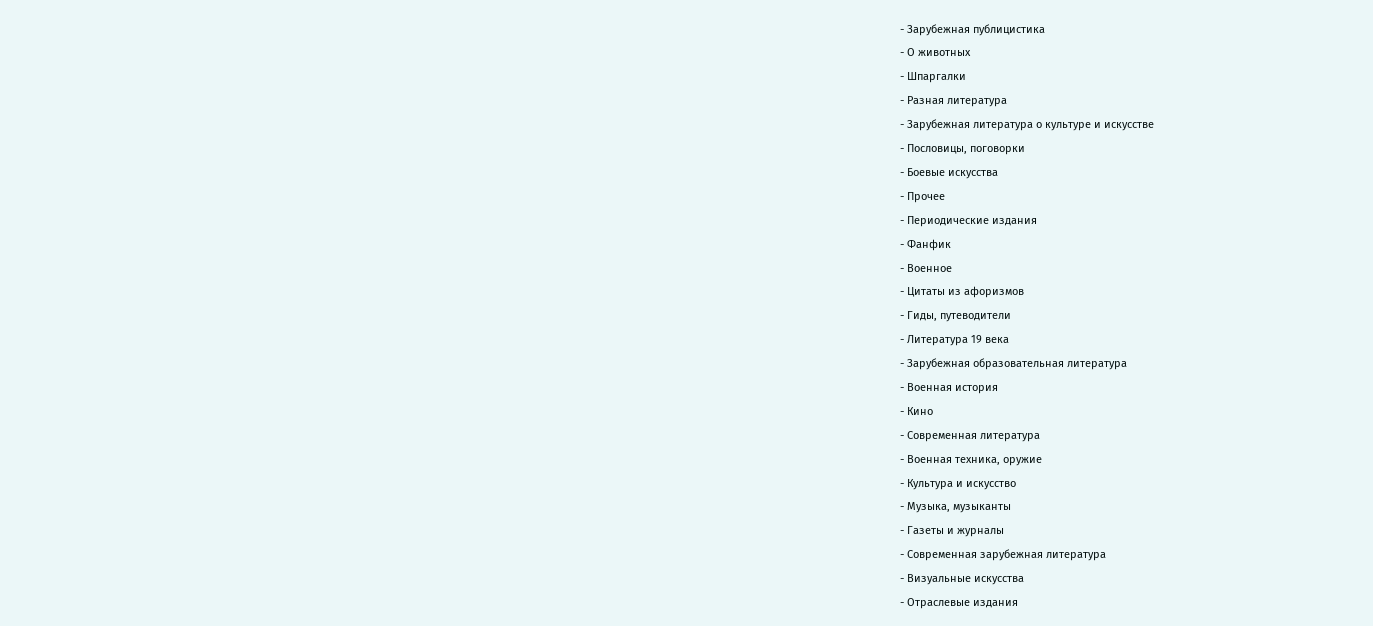- Зарубежная публицистика
- О животных
- Шпаргалки
- Разная литература
- Зарубежная литература о культуре и искусстве
- Пословицы, поговорки
- Боевые искусства
- Прочее
- Периодические издания
- Фанфик
- Военное
- Цитаты из афоризмов
- Гиды, путеводители
- Литература 19 века
- Зарубежная образовательная литература
- Военная история
- Кино
- Современная литература
- Военная техника, оружие
- Культура и искусство
- Музыка, музыканты
- Газеты и журналы
- Современная зарубежная литература
- Визуальные искусства
- Отраслевые издания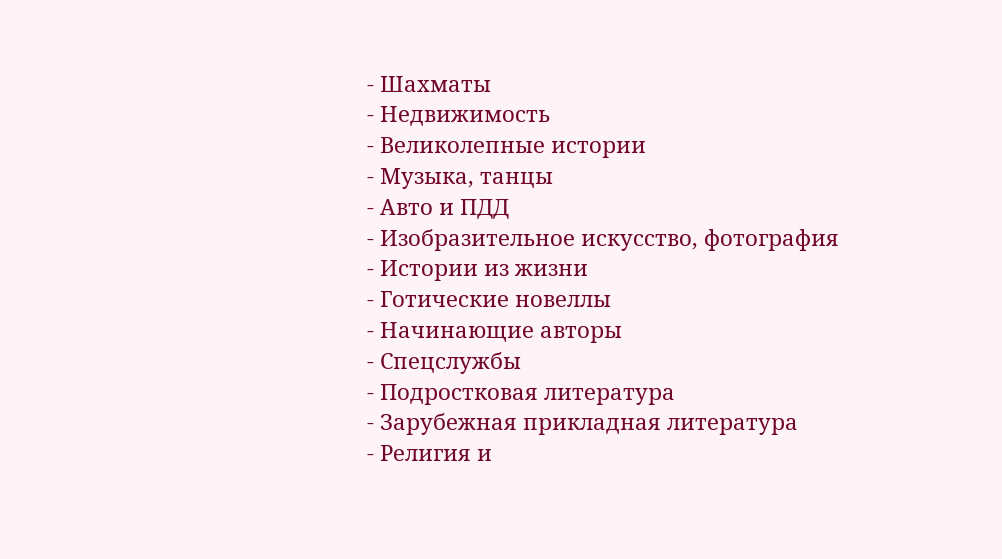- Шахматы
- Недвижимость
- Великолепные истории
- Музыка, танцы
- Авто и ПДД
- Изобразительное искусство, фотография
- Истории из жизни
- Готические новеллы
- Начинающие авторы
- Спецслужбы
- Подростковая литература
- Зарубежная прикладная литература
- Религия и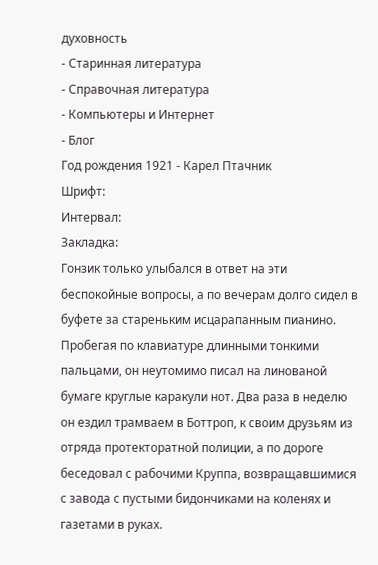духовность
- Старинная литература
- Справочная литература
- Компьютеры и Интернет
- Блог
Год рождения 1921 - Карел Птачник
Шрифт:
Интервал:
Закладка:
Гонзик только улыбался в ответ на эти беспокойные вопросы, а по вечерам долго сидел в буфете за стареньким исцарапанным пианино. Пробегая по клавиатуре длинными тонкими пальцами, он неутомимо писал на линованой бумаге круглые каракули нот. Два раза в неделю он ездил трамваем в Боттроп, к своим друзьям из отряда протекторатной полиции, а по дороге беседовал с рабочими Круппа, возвращавшимися с завода с пустыми бидончиками на коленях и газетами в руках.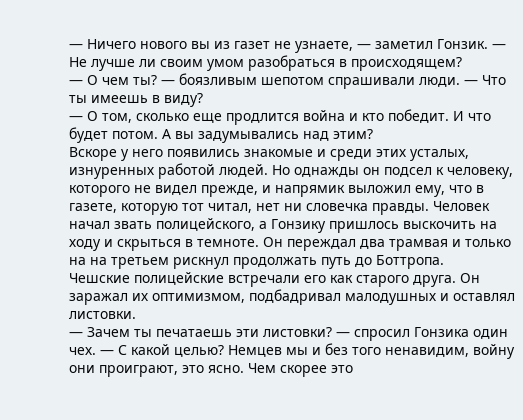— Ничего нового вы из газет не узнаете, — заметил Гонзик. — Не лучше ли своим умом разобраться в происходящем?
— О чем ты? — боязливым шепотом спрашивали люди. — Что ты имеешь в виду?
— О том, сколько еще продлится война и кто победит. И что будет потом. А вы задумывались над этим?
Вскоре у него появились знакомые и среди этих усталых, изнуренных работой людей. Но однажды он подсел к человеку, которого не видел прежде, и напрямик выложил ему, что в газете, которую тот читал, нет ни словечка правды. Человек начал звать полицейского, а Гонзику пришлось выскочить на ходу и скрыться в темноте. Он переждал два трамвая и только на на третьем рискнул продолжать путь до Боттропа.
Чешские полицейские встречали его как старого друга. Он заражал их оптимизмом, подбадривал малодушных и оставлял листовки.
— Зачем ты печатаешь эти листовки? — спросил Гонзика один чех. — С какой целью? Немцев мы и без того ненавидим, войну они проиграют, это ясно. Чем скорее это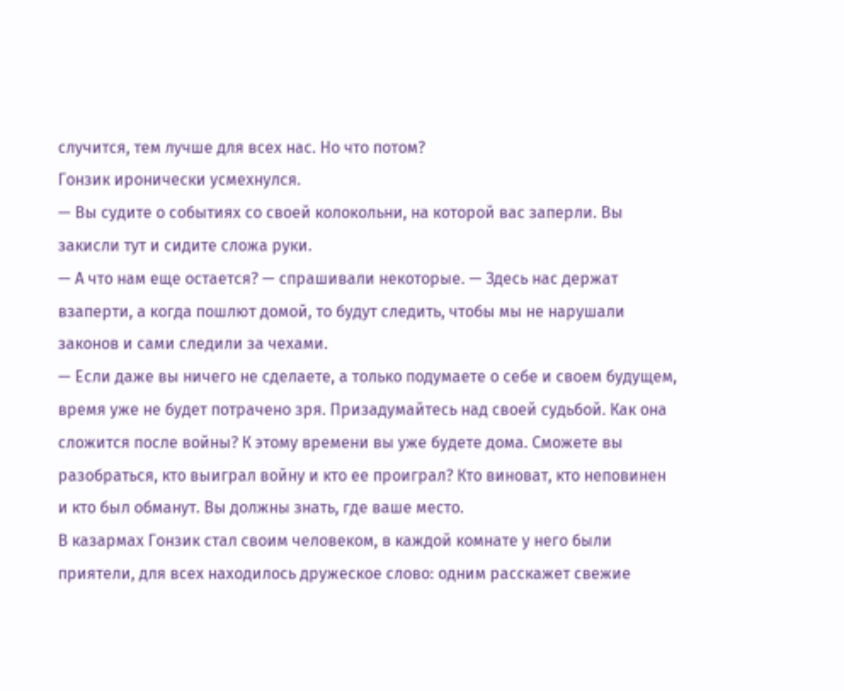случится, тем лучше для всех нас. Но что потом?
Гонзик иронически усмехнулся.
— Вы судите о событиях со своей колокольни, на которой вас заперли. Вы закисли тут и сидите сложа руки.
— А что нам еще остается? — спрашивали некоторые. — Здесь нас держат взаперти, а когда пошлют домой, то будут следить, чтобы мы не нарушали законов и сами следили за чехами.
— Если даже вы ничего не сделаете, а только подумаете о себе и своем будущем, время уже не будет потрачено зря. Призадумайтесь над своей судьбой. Как она сложится после войны? К этому времени вы уже будете дома. Сможете вы разобраться, кто выиграл войну и кто ее проиграл? Кто виноват, кто неповинен и кто был обманут. Вы должны знать, где ваше место.
В казармах Гонзик стал своим человеком, в каждой комнате у него были приятели, для всех находилось дружеское слово: одним расскажет свежие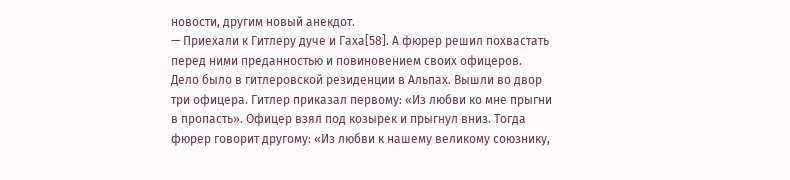новости, другим новый анекдот.
— Приехали к Гитлеру дуче и Гаха[58]. А фюрер решил похвастать перед ними преданностью и повиновением своих офицеров. Дело было в гитлеровской резиденции в Альпах. Вышли во двор три офицера. Гитлер приказал первому: «Из любви ко мне прыгни в пропасть». Офицер взял под козырек и прыгнул вниз. Тогда фюрер говорит другому: «Из любви к нашему великому союзнику,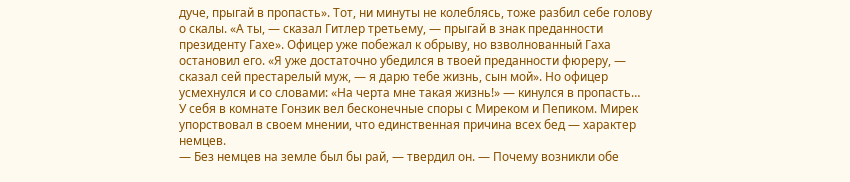дуче, прыгай в пропасть». Тот, ни минуты не колеблясь, тоже разбил себе голову о скалы. «А ты, — сказал Гитлер третьему, — прыгай в знак преданности президенту Гахе». Офицер уже побежал к обрыву, но взволнованный Гаха остановил его. «Я уже достаточно убедился в твоей преданности фюреру, — сказал сей престарелый муж, — я дарю тебе жизнь, сын мой». Но офицер усмехнулся и со словами: «На черта мне такая жизнь!» — кинулся в пропасть…
У себя в комнате Гонзик вел бесконечные споры с Миреком и Пепиком. Мирек упорствовал в своем мнении, что единственная причина всех бед — характер немцев.
— Без немцев на земле был бы рай, — твердил он. — Почему возникли обе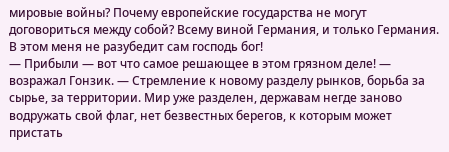мировые войны? Почему европейские государства не могут договориться между собой? Всему виной Германия, и только Германия. В этом меня не разубедит сам господь бог!
— Прибыли — вот что самое решающее в этом грязном деле! — возражал Гонзик. — Стремление к новому разделу рынков, борьба за сырье, за территории. Мир уже разделен, державам негде заново водружать свой флаг, нет безвестных берегов, к которым может пристать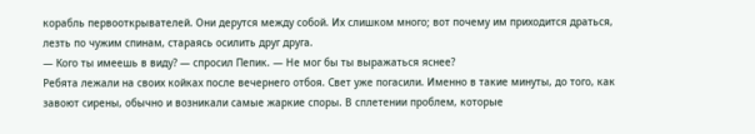корабль первооткрывателей. Они дерутся между собой. Их слишком много; вот почему им приходится драться, лезть по чужим спинам, стараясь осилить друг друга.
— Кого ты имеешь в виду? — спросил Пепик. — Не мог бы ты выражаться яснее?
Ребята лежали на своих койках после вечернего отбоя. Свет уже погасили. Именно в такие минуты, до того, как завоют сирены, обычно и возникали самые жаркие споры. В сплетении проблем, которые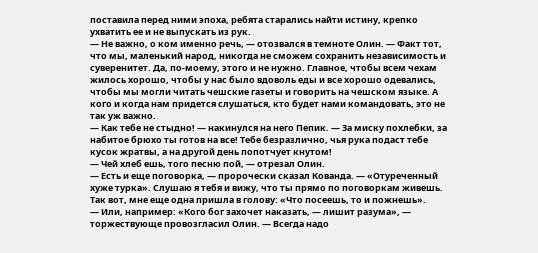поставила перед ними эпоха, ребята старались найти истину, крепко ухватить ее и не выпускать из рук.
— Не важно, о ком именно речь, — отозвался в темноте Олин. — Факт тот, что мы, маленький народ, никогда не сможем сохранить независимость и суверенитет. Да, по-моему, этого и не нужно. Главное, чтобы всем чехам жилось хорошо, чтобы у нас было вдоволь еды и все хорошо одевались, чтобы мы могли читать чешские газеты и говорить на чешском языке. А кого и когда нам придется слушаться, кто будет нами командовать, это не так уж важно.
— Как тебе не стыдно! — накинулся на него Пепик. — За миску похлебки, за набитое брюхо ты готов на все! Тебе безразлично, чья рука подаст тебе кусок жратвы, а на другой день попотчует кнутом!
— Чей хлеб ешь, того песню пой, — отрезал Олин.
— Есть и еще поговорка, — пророчески сказал Кованда. — «Отуреченный хуже турка». Слушаю я тебя и вижу, что ты прямо по поговоркам живешь. Так вот, мне еще одна пришла в голову: «Что посеешь, то и пожнешь».
— Или, например: «Кого бог захочет наказать, — лишит разума», — торжествующе провозгласил Олин. — Всегда надо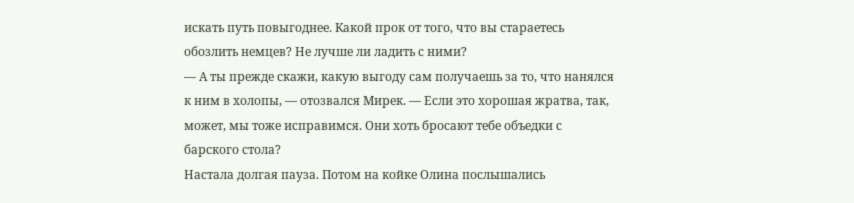искать путь повыгоднее. Какой прок от того, что вы стараетесь обозлить немцев? Не лучше ли ладить с ними?
— А ты прежде скажи, какую выгоду сам получаешь за то, что нанялся к ним в холопы, — отозвался Мирек. — Если это хорошая жратва, так, может, мы тоже исправимся. Они хоть бросают тебе объедки с барского стола?
Настала долгая пауза. Потом на койке Олина послышались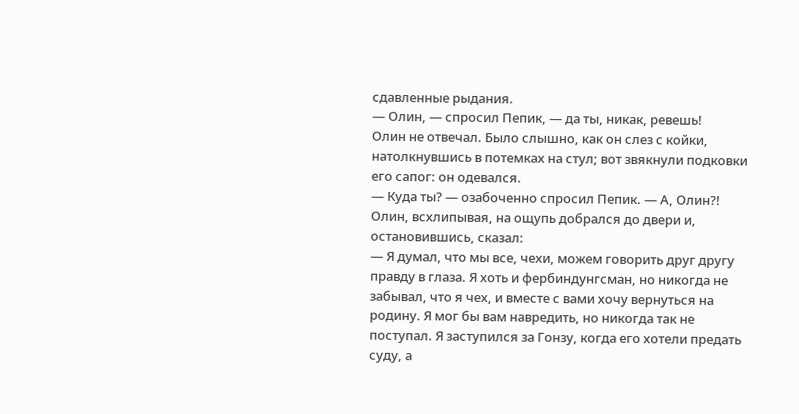сдавленные рыдания.
— Олин, — спросил Пепик, — да ты, никак, ревешь!
Олин не отвечал. Было слышно, как он слез с койки, натолкнувшись в потемках на стул; вот звякнули подковки его сапог: он одевался.
— Куда ты? — озабоченно спросил Пепик. — А, Олин?!
Олин, всхлипывая, на ощупь добрался до двери и, остановившись, сказал:
— Я думал, что мы все, чехи, можем говорить друг другу правду в глаза. Я хоть и фербиндунгсман, но никогда не забывал, что я чех, и вместе с вами хочу вернуться на родину. Я мог бы вам навредить, но никогда так не поступал. Я заступился за Гонзу, когда его хотели предать суду, а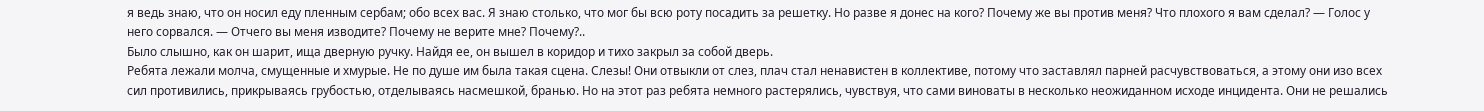я ведь знаю, что он носил еду пленным сербам; обо всех вас. Я знаю столько, что мог бы всю роту посадить за решетку. Но разве я донес на кого? Почему же вы против меня? Что плохого я вам сделал? — Голос у него сорвался. — Отчего вы меня изводите? Почему не верите мне? Почему?..
Было слышно, как он шарит, ища дверную ручку. Найдя ее, он вышел в коридор и тихо закрыл за собой дверь.
Ребята лежали молча, смущенные и хмурые. Не по душе им была такая сцена. Слезы! Они отвыкли от слез, плач стал ненавистен в коллективе, потому что заставлял парней расчувствоваться, а этому они изо всех сил противились, прикрываясь грубостью, отделываясь насмешкой, бранью. Но на этот раз ребята немного растерялись, чувствуя, что сами виноваты в несколько неожиданном исходе инцидента. Они не решались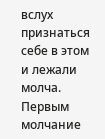вслух признаться себе в этом и лежали молча. Первым молчание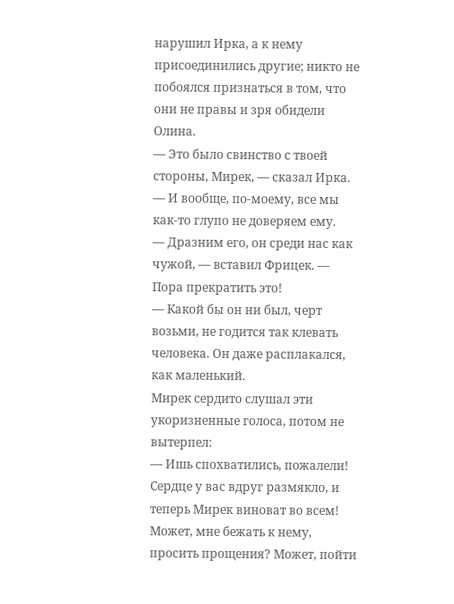нарушил Ирка, а к нему присоединились другие; никто не побоялся признаться в том, что они не правы и зря обидели Олина.
— Это было свинство с твоей стороны, Мирек, — сказал Ирка. — И вообще, по-моему, все мы как-то глупо не доверяем ему.
— Дразним его, он среди нас как чужой, — вставил Фрицек. — Пора прекратить это!
— Какой бы он ни был, черт возьми, не годится так клевать человека. Он даже расплакался, как маленький.
Мирек сердито слушал эти укоризненные голоса, потом не вытерпел:
— Ишь спохватились, пожалели! Сердце у вас вдруг размякло, и теперь Мирек виноват во всем! Может, мне бежать к нему, просить прощения? Может, пойти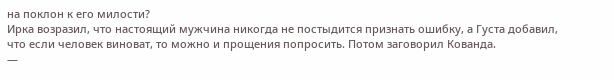на поклон к его милости?
Ирка возразил, что настоящий мужчина никогда не постыдится признать ошибку, а Густа добавил, что если человек виноват, то можно и прощения попросить. Потом заговорил Кованда.
—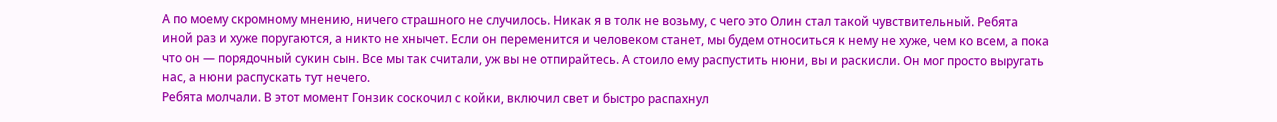А по моему скромному мнению, ничего страшного не случилось. Никак я в толк не возьму, с чего это Олин стал такой чувствительный. Ребята иной раз и хуже поругаются, а никто не хнычет. Если он переменится и человеком станет, мы будем относиться к нему не хуже, чем ко всем, а пока что он — порядочный сукин сын. Все мы так считали, уж вы не отпирайтесь. А стоило ему распустить нюни, вы и раскисли. Он мог просто выругать нас, а нюни распускать тут нечего.
Ребята молчали. В этот момент Гонзик соскочил с койки, включил свет и быстро распахнул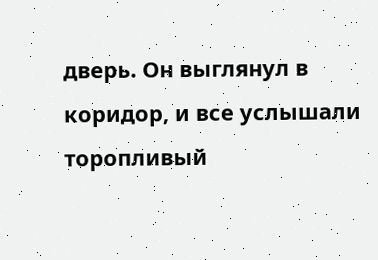дверь. Он выглянул в коридор, и все услышали торопливый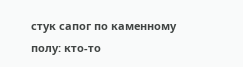стук сапог по каменному полу: кто-то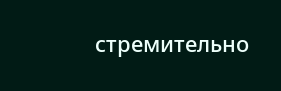стремительно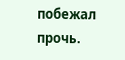побежал прочь.